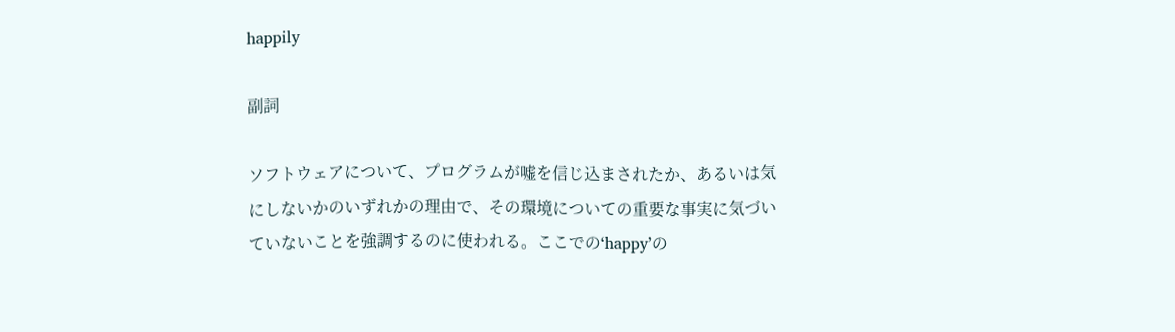happily

副詞

ソフトウェアについて、プログラムが嘘を信じ込まされたか、あるいは気にしないかのいずれかの理由で、その環境についての重要な事実に気づいていないことを強調するのに使われる。ここでの‘happy’の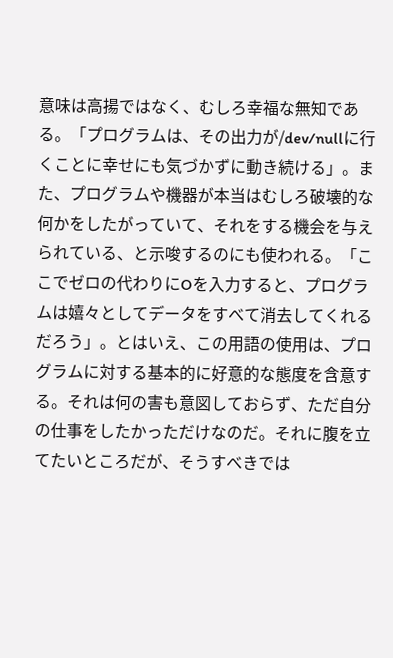意味は高揚ではなく、むしろ幸福な無知である。「プログラムは、その出力が/dev/nullに行くことに幸せにも気づかずに動き続ける」。また、プログラムや機器が本当はむしろ破壊的な何かをしたがっていて、それをする機会を与えられている、と示唆するのにも使われる。「ここでゼロの代わりにOを入力すると、プログラムは嬉々としてデータをすべて消去してくれるだろう」。とはいえ、この用語の使用は、プログラムに対する基本的に好意的な態度を含意する。それは何の害も意図しておらず、ただ自分の仕事をしたかっただけなのだ。それに腹を立てたいところだが、そうすべきでは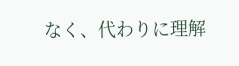なく、代わりに理解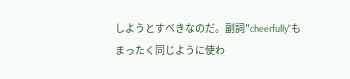しようとすべきなのだ。副詞"cheerfully"もまったく同じように使わ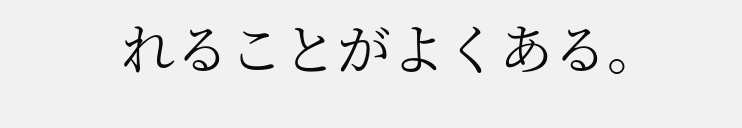れることがよくある。